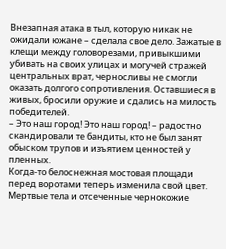Внезапная атака в тыл, которую никак не ожидали южане – сделала свое дело. Зажатые в клещи между головорезами, привыкшими убивать на своих улицах и могучей стражей центральных врат, черносливы не смогли оказать долгого сопротивления. Оставшиеся в живых, бросили оружие и сдались на милость победителей.
– Это наш город! Это наш город! – радостно скандировали те бандиты, кто не был занят обыском трупов и изъятием ценностей у пленных.
Когда-то белоснежная мостовая площади перед воротами теперь изменила свой цвет. Мертвые тела и отсеченные чернокожие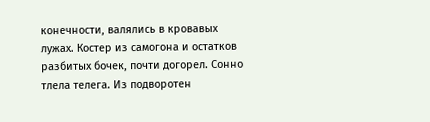конечности, валялись в кровавых лужах. Костер из самогона и остатков разбитых бочек, почти догорел. Сонно тлела телега. Из подворотен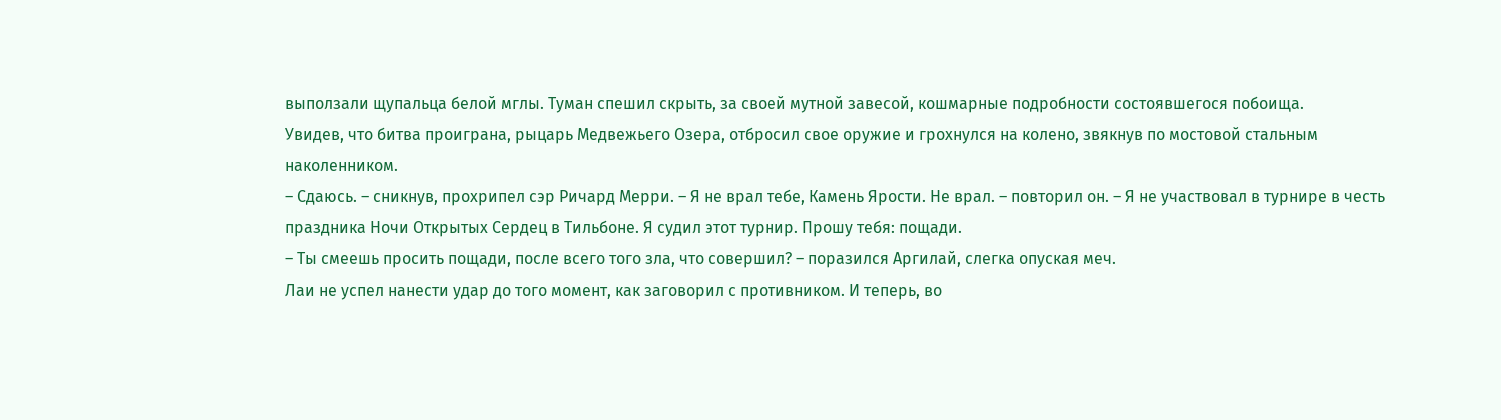выползали щупальца белой мглы. Туман спешил скрыть, за своей мутной завесой, кошмарные подробности состоявшегося побоища.
Увидев, что битва проиграна, рыцарь Медвежьего Озера, отбросил свое оружие и грохнулся на колено, звякнув по мостовой стальным наколенником.
– Сдаюсь. – сникнув, прохрипел сэр Ричард Мерри. – Я не врал тебе, Камень Ярости. Не врал. – повторил он. – Я не участвовал в турнире в честь праздника Ночи Открытых Сердец в Тильбоне. Я судил этот турнир. Прошу тебя: пощади.
– Ты смеешь просить пощади, после всего того зла, что совершил? – поразился Аргилай, слегка опуская меч.
Лаи не успел нанести удар до того момент, как заговорил с противником. И теперь, во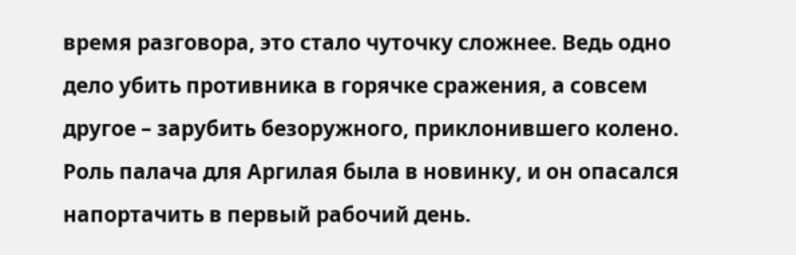время разговора, это стало чуточку сложнее. Ведь одно дело убить противника в горячке сражения, а совсем другое – зарубить безоружного, приклонившего колено. Роль палача для Аргилая была в новинку, и он опасался напортачить в первый рабочий день.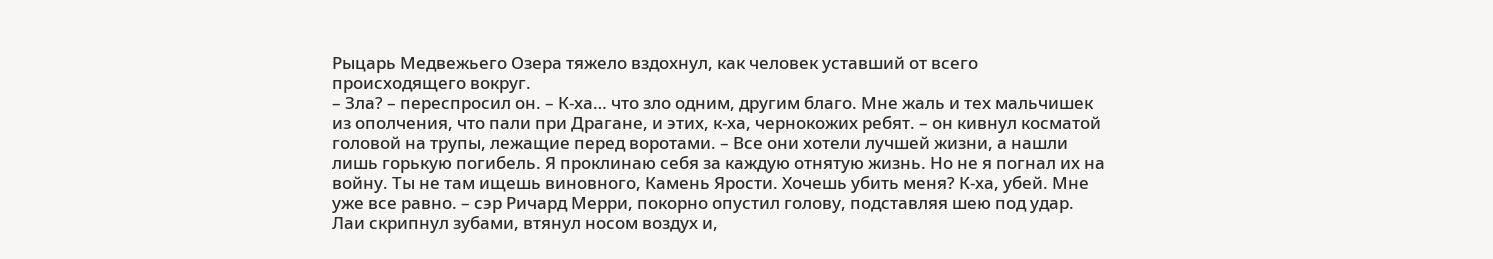Рыцарь Медвежьего Озера тяжело вздохнул, как человек уставший от всего происходящего вокруг.
– Зла? – переспросил он. – К-ха… что зло одним, другим благо. Мне жаль и тех мальчишек из ополчения, что пали при Драгане, и этих, к-ха, чернокожих ребят. – он кивнул косматой головой на трупы, лежащие перед воротами. – Все они хотели лучшей жизни, а нашли лишь горькую погибель. Я проклинаю себя за каждую отнятую жизнь. Но не я погнал их на войну. Ты не там ищешь виновного, Камень Ярости. Хочешь убить меня? К-ха, убей. Мне уже все равно. – сэр Ричард Мерри, покорно опустил голову, подставляя шею под удар.
Лаи скрипнул зубами, втянул носом воздух и,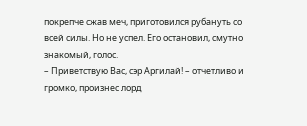покрепче сжав меч, приготовился рубануть со всей силы. Но не успел. Его остановил, смутно знакомый, голос.
– Приветствую Вас, сэр Аргилай! – отчетливо и громко, произнес лорд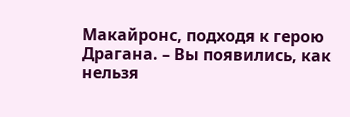Макайронс, подходя к герою Драгана. – Вы появились, как нельзя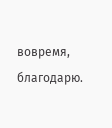вовремя, благодарю.